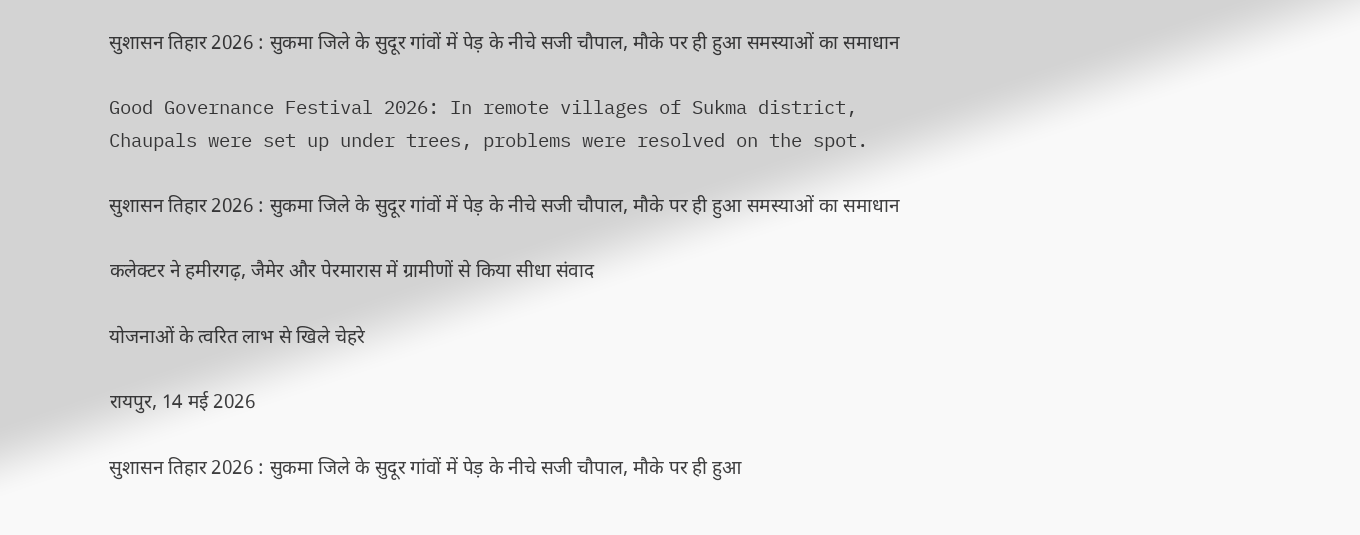सुशासन तिहार 2026 : सुकमा जिले के सुदूर गांवों में पेड़ के नीचे सजी चौपाल, मौके पर ही हुआ समस्याओं का समाधान

Good Governance Festival 2026: In remote villages of Sukma district, Chaupals were set up under trees, problems were resolved on the spot.

सुशासन तिहार 2026 : सुकमा जिले के सुदूर गांवों में पेड़ के नीचे सजी चौपाल, मौके पर ही हुआ समस्याओं का समाधान

कलेक्टर ने हमीरगढ़, जैमेर और पेरमारास में ग्रामीणों से किया सीधा संवाद

योजनाओं के त्वरित लाभ से खिले चेहरे

रायपुर, 14 मई 2026

सुशासन तिहार 2026 : सुकमा जिले के सुदूर गांवों में पेड़ के नीचे सजी चौपाल, मौके पर ही हुआ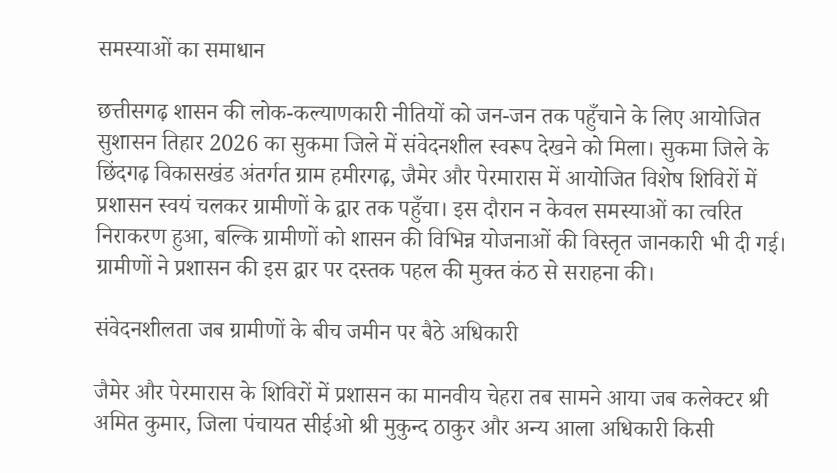समस्याओं का समाधान

छत्तीसगढ़ शासन की लोक-कल्याणकारी नीतियों को जन-जन तक पहुँचाने के लिए आयोजित सुशासन तिहार 2026 का सुकमा जिले में संवेदनशील स्वरूप देखने को मिला। सुकमा जिले के छिंदगढ़ विकासखंड अंतर्गत ग्राम हमीरगढ़, जैमेर और पेरमारास में आयोजित विशेष शिविरों में प्रशासन स्वयं चलकर ग्रामीणों के द्वार तक पहुँचा। इस दौरान न केवल समस्याओं का त्वरित निराकरण हुआ, बल्कि ग्रामीणों को शासन की विभिन्न योजनाओं की विस्तृत जानकारी भी दी गई। ग्रामीणों ने प्रशासन की इस द्वार पर दस्तक पहल की मुक्त कंठ से सराहना की।

संवेदनशीलता जब ग्रामीणों के बीच जमीन पर बैठे अधिकारी

जैमेर और पेरमारास के शिविरों में प्रशासन का मानवीय चेहरा तब सामने आया जब कलेक्टर श्री अमित कुमार, जिला पंचायत सीईओ श्री मुकुन्द ठाकुर और अन्य आला अधिकारी किसी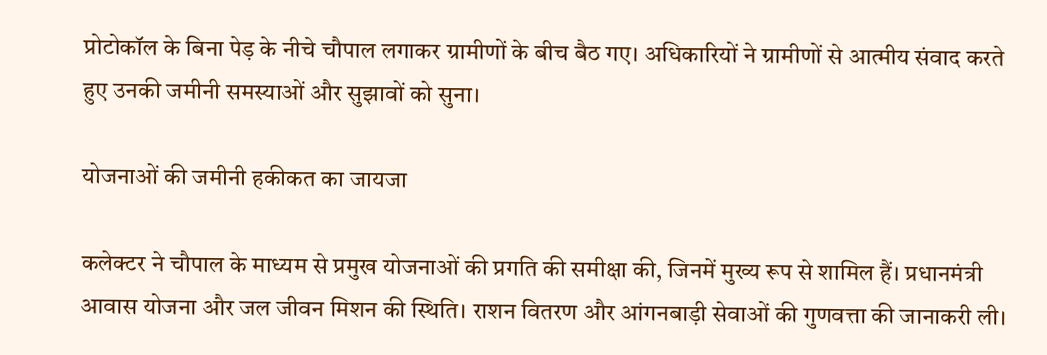प्रोटोकॉल के बिना पेड़ के नीचे चौपाल लगाकर ग्रामीणों के बीच बैठ गए। अधिकारियों ने ग्रामीणों से आत्मीय संवाद करते हुए उनकी जमीनी समस्याओं और सुझावों को सुना।

योजनाओं की जमीनी हकीकत का जायजा

कलेक्टर ने चौपाल के माध्यम से प्रमुख योजनाओं की प्रगति की समीक्षा की, जिनमें मुख्य रूप से शामिल हैं। प्रधानमंत्री आवास योजना और जल जीवन मिशन की स्थिति। राशन वितरण और आंगनबाड़ी सेवाओं की गुणवत्ता की जानाकरी ली।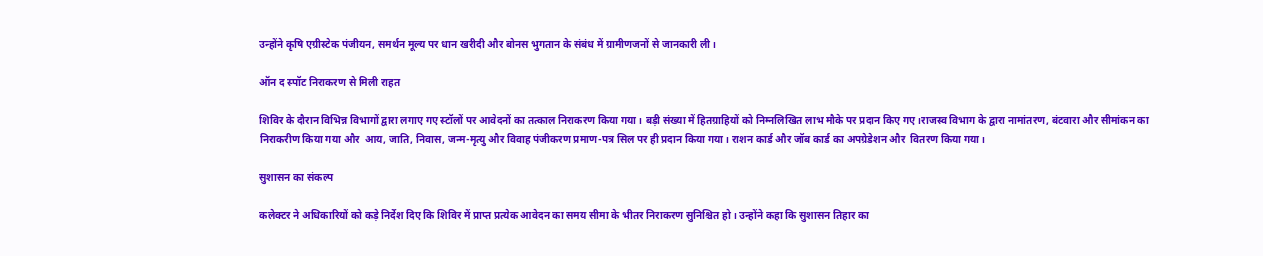उन्होंने कृषि एग्रीस्टेक पंजीयन, समर्थन मूल्य पर धान खरीदी और बोनस भुगतान के संबंध में ग्रामीणजनों से जानकारी ली।

ऑन द स्पॉट निराकरण से मिली राहत

शिविर के दौरान विभिन्न विभागों द्वारा लगाए गए स्टॉलों पर आवेदनों का तत्काल निराकरण किया गया। बड़ी संख्या में हितग्राहियों को निम्नलिखित लाभ मौके पर प्रदान किए गए।राजस्व विभाग के द्वारा नामांतरण, बंटवारा और सीमांकन का निराकरीण किया गया और  आय, जाति, निवास, जन्म-मृत्यु और विवाह पंजीकरण प्रमाण-पत्र सिल पर ही प्रदान किया गया। राशन कार्ड और जॉब कार्ड का अपग्रेडेशन और  वितरण किया गया।

सुशासन का संकल्प

कलेक्टर ने अधिकारियों को कड़े निर्देश दिए कि शिविर में प्राप्त प्रत्येक आवेदन का समय सीमा के भीतर निराकरण सुनिश्चित हो। उन्होंने कहा कि सुशासन तिहार का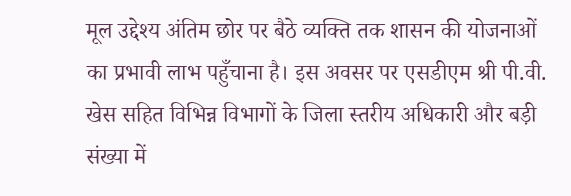मूल उद्देश्य अंतिम छोर पर बैठे व्यक्ति तक शासन की योजनाओं का प्रभावी लाभ पहुँचाना है। इस अवसर पर एसडीएम श्री पी.वी. खेस सहित विभिन्न विभागों के जिला स्तरीय अधिकारी और बड़ी संख्या में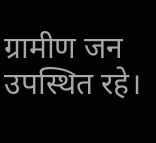ग्रामीण जन उपस्थित रहे।